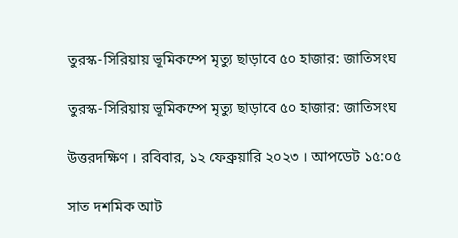তুরস্ক-সিরিয়ায় ভূমিকম্পে মৃত্যু ছাড়াবে ৫০ হাজার: জাতিসংঘ

তুরস্ক-সিরিয়ায় ভূমিকম্পে মৃত্যু ছাড়াবে ৫০ হাজার: জাতিসংঘ

উত্তরদক্ষিণ । রবিবার, ১২ ফেব্রুয়ারি ২০২৩ । আপডেট ১৫:০৫

সাত দশমিক আট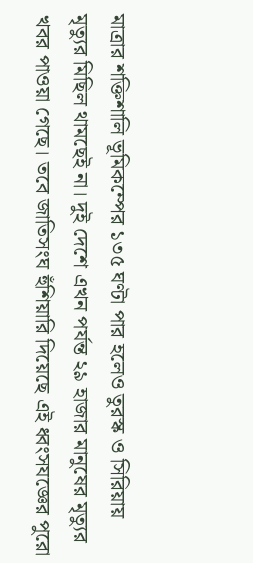মাত্রার শক্তিশালি ভূমিকম্পের ১৩৫ ঘণ্টা পার হলেও তুরস্ক ও সিরিয়ায় মৃত্যুর মিছিল থামছেই না। দুই দেশে এখন পর্যন্ত ২৯ হাজার মানুষের মৃত্যুর খবর পাওয়া গেছে। তবে জাতিসংঘ হুঁশিয়ারি দিয়েছে এই ধ্বংসযজ্ঞের পুরো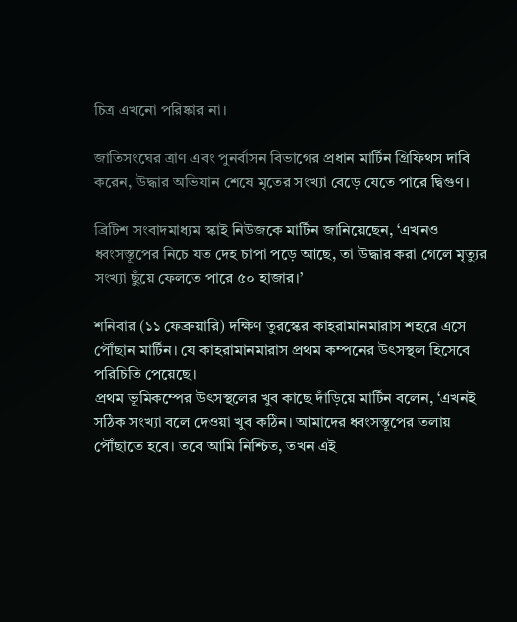চিত্র এখনো পরিষ্কার না।

জাতিসংঘের ত্রাণ এবং পুনর্বাসন বিভাগের প্রধান মার্টিন গ্রিফিথস দাবি করেন, উদ্ধার অভিযান শেষে মৃতের সংখ্যা বেড়ে যেতে পারে দ্বিগুণ।

ব্রিটিশ সংবাদমাধ্যম স্কাই নিউজকে মার্টিন জানিয়েছেন, ‘এখনও ধ্বংসস্তূপের নিচে যত দেহ চাপা পড়ে আছে, তা উদ্ধার করা গেলে মৃত্যুর সংখ্যা ছুঁয়ে ফেলতে পারে ৫০ হাজার।’

শনিবার (১১ ফেব্রুয়ারি) দক্ষিণ তুরস্কের কাহরামানমারাস শহরে এসে পৌঁছান মার্টিন। যে কাহরামানমারাস প্রথম কম্পনের উৎসস্থল হিসেবে পরিচিতি পেয়েছে।
প্রথম ভূমিকম্পের উৎসস্থলের খুব কাছে দাঁড়িয়ে মার্টিন বলেন, ‘এখনই সঠিক সংখ্যা বলে দেওয়া খুব কঠিন। আমাদের ধ্বংসস্তূপের তলায় পৌঁছাতে হবে। তবে আমি নিশ্চিত, তখন এই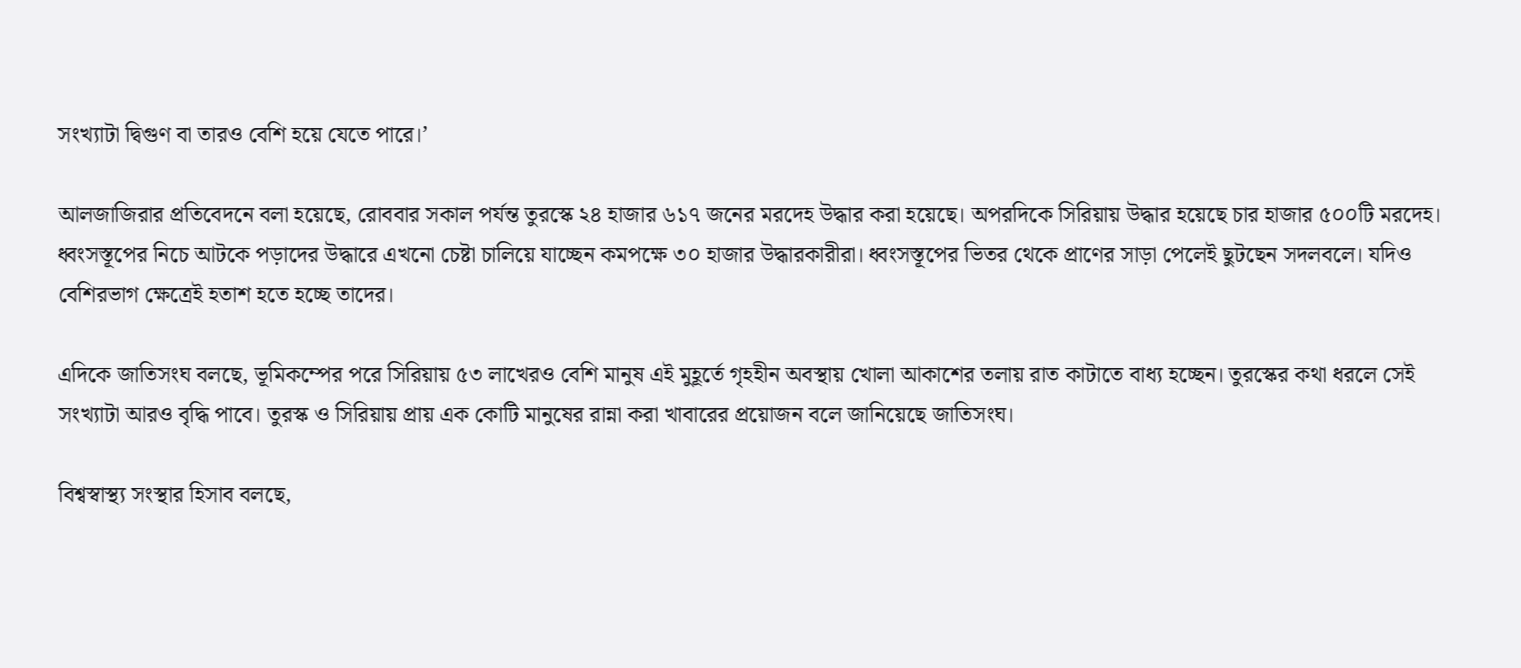সংখ্যাটা দ্বিগুণ বা তারও বেশি হয়ে যেতে পারে।’

আলজাজিরার প্রতিবেদনে বলা হয়েছে, রোববার সকাল পর্যন্ত তুরস্কে ২৪ হাজার ৬১৭ জনের মরদেহ উদ্ধার করা হয়েছে। অপরদিকে সিরিয়ায় উদ্ধার হয়েছে চার হাজার ৫০০টি মরদেহ। ধ্বংসস্তূপের নিচে আটকে পড়াদের উদ্ধারে এখনো চেষ্টা চালিয়ে যাচ্ছেন কমপক্ষে ৩০ হাজার উদ্ধারকারীরা। ধ্বংসস্তূপের ভিতর থেকে প্রাণের সাড়া পেলেই ছুটছেন সদলবলে। যদিও বেশিরভাগ ক্ষেত্রেই হতাশ হতে হচ্ছে তাদের।

এদিকে জাতিসংঘ বলছে, ভূমিকম্পের পরে সিরিয়ায় ৫৩ লাখেরও বেশি মানুষ এই মুহূর্তে গৃহহীন অবস্থায় খোলা আকাশের তলায় রাত কাটাতে বাধ্য হচ্ছেন। তুরস্কের কথা ধরলে সেই সংখ্যাটা আরও বৃদ্ধি পাবে। তুরস্ক ও সিরিয়ায় প্রায় এক কোটি মানুষের রান্না করা খাবারের প্রয়োজন বলে জানিয়েছে জাতিসংঘ।

বিশ্বস্বাস্থ্য সংস্থার হিসাব বলছে,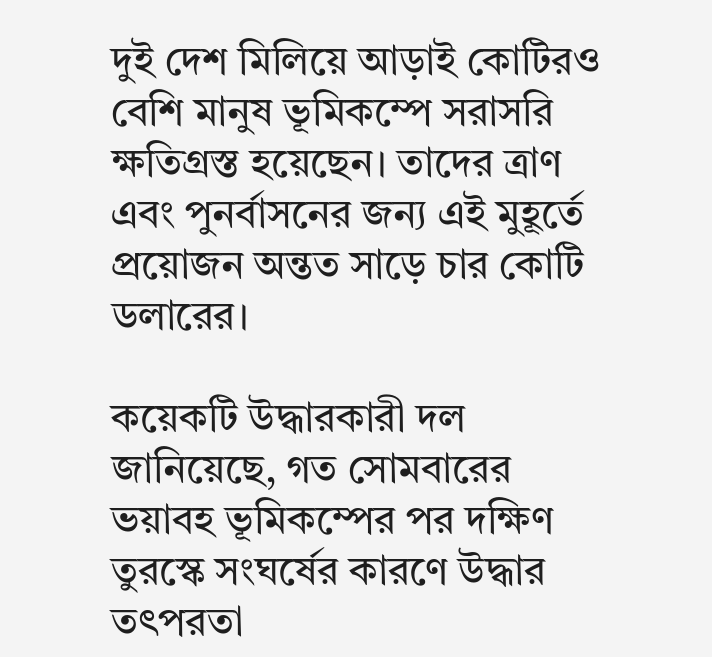দুই দেশ মিলিয়ে আড়াই কোটিরও বেশি মানুষ ভূমিকম্পে সরাসরি ক্ষতিগ্রস্ত হয়েছেন। তাদের ত্রাণ এবং পুনর্বাসনের জন্য এই মুহূর্তে প্রয়োজন অন্তত সাড়ে চার কোটি ডলারের।

কয়েকটি উদ্ধারকারী দল জানিয়েছে, গত সোমবারের ভয়াবহ ভূমিকম্পের পর দক্ষিণ তুরস্কে সংঘর্ষের কারণে উদ্ধার তৎপরতা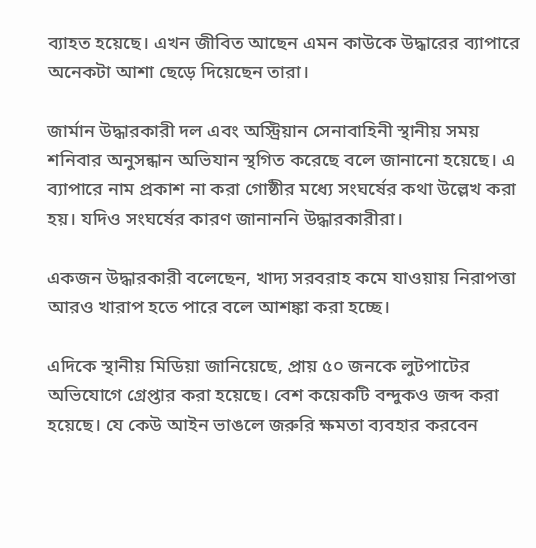ব্যাহত হয়েছে। এখন জীবিত আছেন এমন কাউকে উদ্ধারের ব্যাপারে অনেকটা আশা ছেড়ে দিয়েছেন তারা।

জার্মান উদ্ধারকারী দল এবং অস্ট্রিয়ান সেনাবাহিনী স্থানীয় সময় শনিবার অনুসন্ধান অভিযান স্থগিত করেছে বলে জানানো হয়েছে। এ ব্যাপারে নাম প্রকাশ না করা গোষ্ঠীর মধ্যে সংঘর্ষের কথা উল্লেখ করা হয়। যদিও সংঘর্ষের কারণ জানাননি উদ্ধারকারীরা।

একজন উদ্ধারকারী বলেছেন, খাদ্য সরবরাহ কমে যাওয়ায় নিরাপত্তা আরও খারাপ হতে পারে বলে আশঙ্কা করা হচ্ছে।

এদিকে স্থানীয় মিডিয়া জানিয়েছে, প্রায় ৫০ জনকে লুটপাটের অভিযোগে গ্রেপ্তার করা হয়েছে। বেশ কয়েকটি বন্দুকও জব্দ করা হয়েছে। যে কেউ আইন ভাঙলে জরুরি ক্ষমতা ব্যবহার করবেন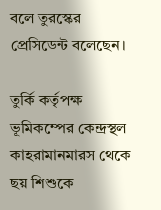বলে তুরস্কের প্রেসিডেন্ট বলেছেন।

তুর্কি কর্তৃপক্ষ ভূমিকম্পের কেন্দ্রস্থল কাহরামানমারস থেকে ছয় শিশুকে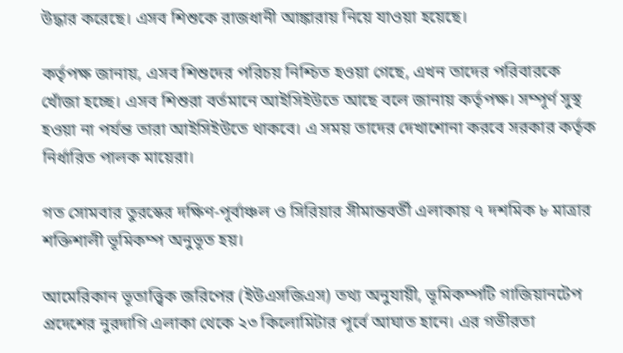উদ্ধার করেছে। এসব শিশুকে রাজধানী আঙ্কারায় নিয়ে যাওয়া হয়েছে।

কর্তৃপক্ষ জানায়, এসব শিশুদের পরিচয় নিশ্চিত হওয়া গেছে, এখন তাদের পরিবারকে খোঁজা হচ্ছে। এসব শিশুরা বর্তমানে আইসিইউতে আছে বলে জানায় কর্তৃপক্ষ। সম্পূর্ণ সুস্থ হওয়া না পর্যন্ত তারা আইসিইউতে থাকবে। এ সময় তাদের দেখাশোনা করবে সরকার কর্তৃক নির্ধারিত পালক মায়েরা।

গত সোমবার তুরস্কের দক্ষিণ-পূর্বাঞ্চল ও সিরিয়ার সীমান্তবর্তী এলাকায় ৭ দশমিক ৮ মাত্রার শক্তিশালী ভূমিকম্প অনুভূত হয়।

আমেরিকান ভূতাত্ত্বিক জরিপের (ইউএসজিএস) তথ্য অনুযায়ী, ভূমিকম্পটি গাজিয়ানটেপ প্রদেশের নুরদাগি এলাকা থেকে ২৩ কিলোমিটার পূর্বে আঘাত হানে। এর গভীরতা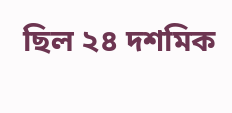ছিল ২৪ দশমিক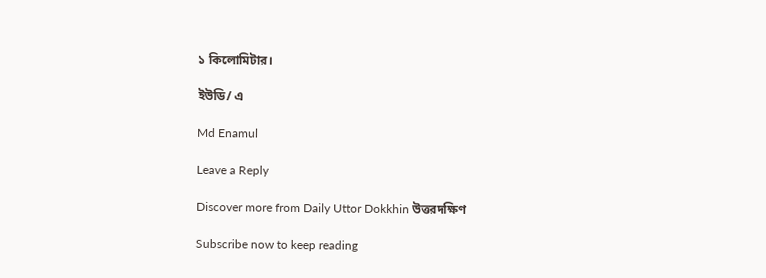১ কিলোমিটার।

ইউডি/ এ

Md Enamul

Leave a Reply

Discover more from Daily Uttor Dokkhin উত্তরদক্ষিণ

Subscribe now to keep reading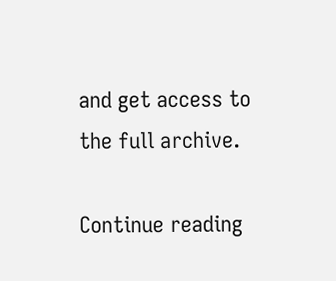and get access to the full archive.

Continue reading